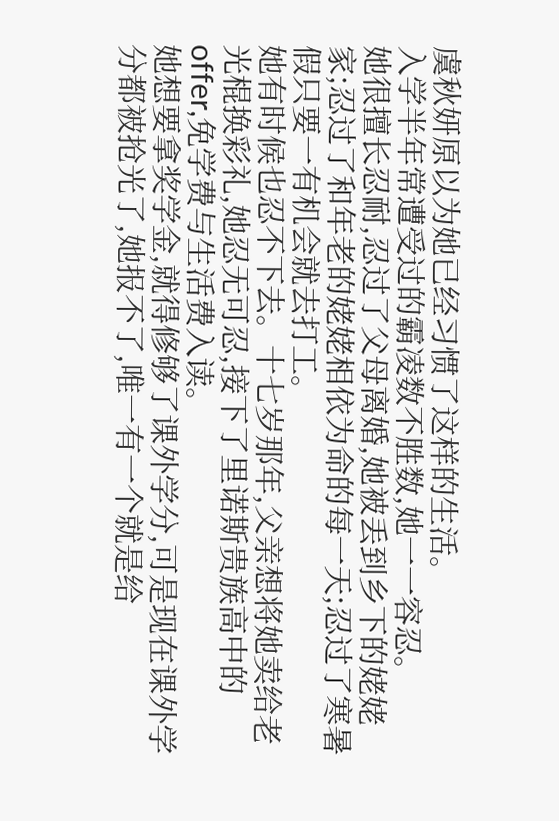虞秋妍原以为她已经习惯了这样的生活。
入学半年常遭受过的霸凌数不胜数,她一一容忍。
她很擅长忍耐,忍过了父母离婚,她被丢到乡下的姥姥家;忍过了和年老的姥姥相依为命的每一天;忍过了寒暑假只要一有机会就去打工。
她有时候也忍不下去。十七岁那年,父亲想将她卖给老光棍换彩礼,她忍无可忍,接下了里诺斯贵族高中的offer,免学费与生活费入读。
她想要拿奖学金,就得修够了课外学分,可是现在课外学分都被抢光了,她报不了,唯一有一个就是给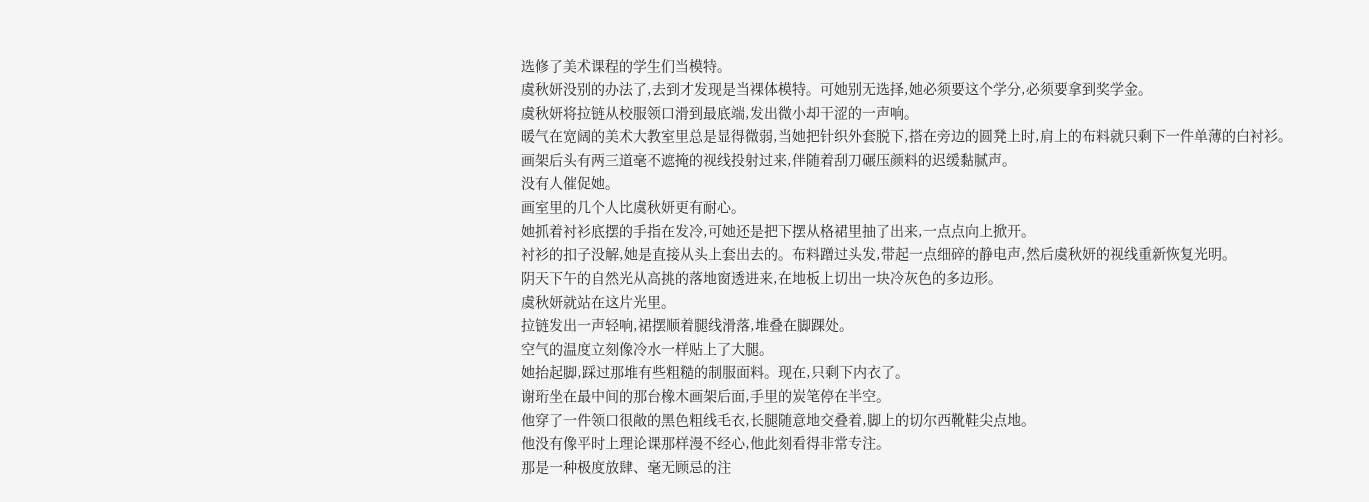选修了美术课程的学生们当模特。
虞秋妍没别的办法了,去到才发现是当裸体模特。可她别无选择,她必须要这个学分,必须要拿到奖学金。
虞秋妍将拉链从校服领口滑到最底端,发出微小却干涩的一声响。
暖气在宽阔的美术大教室里总是显得微弱,当她把针织外套脱下,搭在旁边的圆凳上时,肩上的布料就只剩下一件单薄的白衬衫。
画架后头有两三道毫不遮掩的视线投射过来,伴随着刮刀碾压颜料的迟缓黏腻声。
没有人催促她。
画室里的几个人比虞秋妍更有耐心。
她抓着衬衫底摆的手指在发冷,可她还是把下摆从格裙里抽了出来,一点点向上掀开。
衬衫的扣子没解,她是直接从头上套出去的。布料蹭过头发,带起一点细碎的静电声,然后虞秋妍的视线重新恢复光明。
阴天下午的自然光从高挑的落地窗透进来,在地板上切出一块冷灰色的多边形。
虞秋妍就站在这片光里。
拉链发出一声轻响,裙摆顺着腿线滑落,堆叠在脚踝处。
空气的温度立刻像冷水一样贴上了大腿。
她抬起脚,踩过那堆有些粗糙的制服面料。现在,只剩下内衣了。
谢珩坐在最中间的那台橡木画架后面,手里的炭笔停在半空。
他穿了一件领口很敞的黑色粗线毛衣,长腿随意地交叠着,脚上的切尔西靴鞋尖点地。
他没有像平时上理论课那样漫不经心,他此刻看得非常专注。
那是一种极度放肆、毫无顾忌的注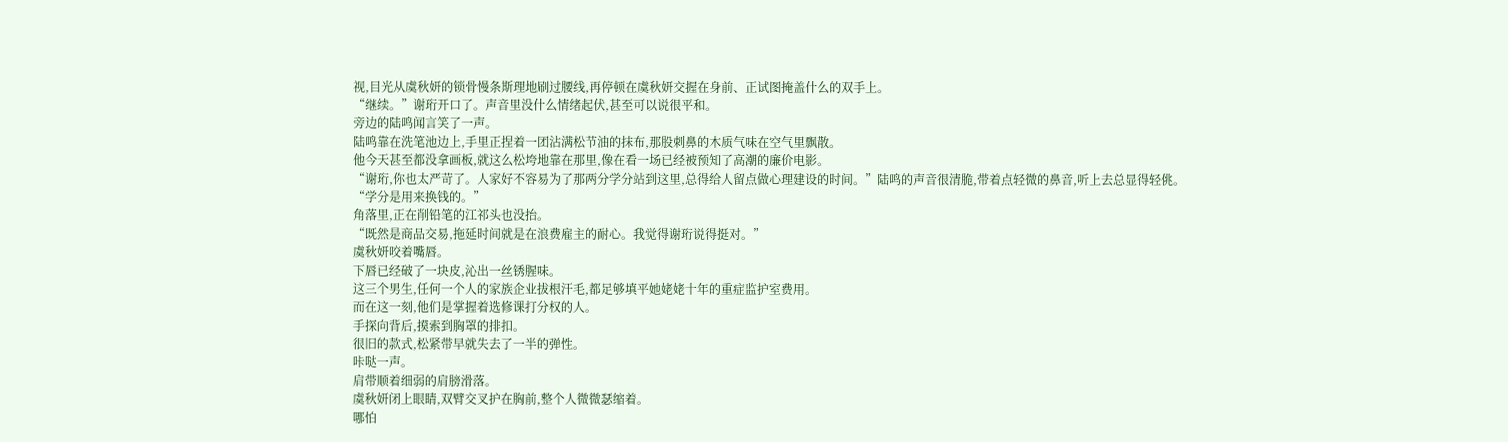视,目光从虞秋妍的锁骨慢条斯理地刷过腰线,再停顿在虞秋妍交握在身前、正试图掩盖什么的双手上。
“继续。”谢珩开口了。声音里没什么情绪起伏,甚至可以说很平和。
旁边的陆鸣闻言笑了一声。
陆鸣靠在洗笔池边上,手里正捏着一团沾满松节油的抹布,那股刺鼻的木质气味在空气里飘散。
他今天甚至都没拿画板,就这么松垮地靠在那里,像在看一场已经被预知了高潮的廉价电影。
“谢珩,你也太严苛了。人家好不容易为了那两分学分站到这里,总得给人留点做心理建设的时间。”陆鸣的声音很清脆,带着点轻微的鼻音,听上去总显得轻佻。
“学分是用来换钱的。”
角落里,正在削铅笔的江祁头也没抬。
“既然是商品交易,拖延时间就是在浪费雇主的耐心。我觉得谢珩说得挺对。”
虞秋妍咬着嘴唇。
下唇已经破了一块皮,沁出一丝锈腥味。
这三个男生,任何一个人的家族企业拔根汗毛,都足够填平她姥姥十年的重症监护室费用。
而在这一刻,他们是掌握着选修课打分权的人。
手探向背后,摸索到胸罩的排扣。
很旧的款式,松紧带早就失去了一半的弹性。
咔哒一声。
肩带顺着细弱的肩膀滑落。
虞秋妍闭上眼睛,双臂交叉护在胸前,整个人微微瑟缩着。
哪怕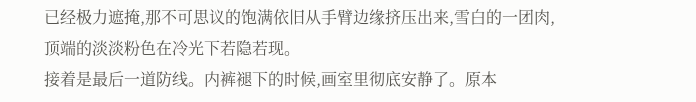已经极力遮掩,那不可思议的饱满依旧从手臂边缘挤压出来,雪白的一团肉,顶端的淡淡粉色在冷光下若隐若现。
接着是最后一道防线。内裤褪下的时候,画室里彻底安静了。原本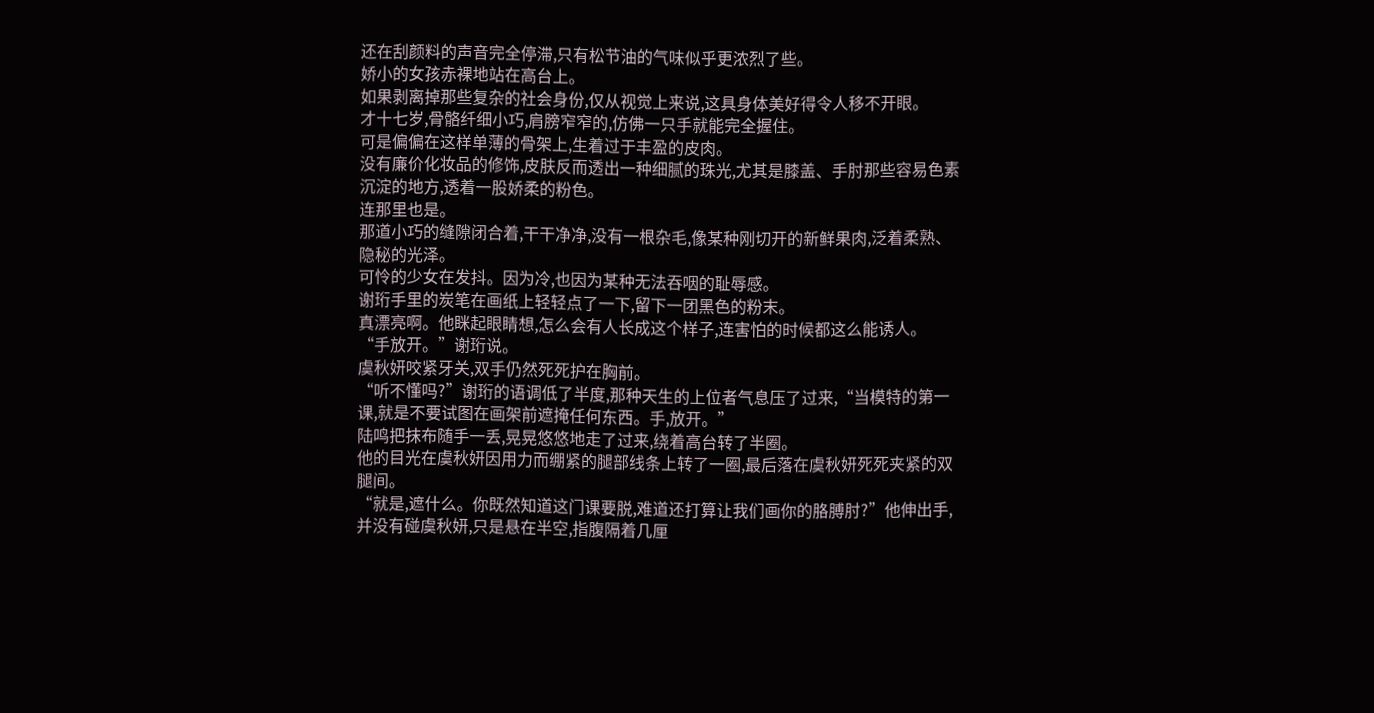还在刮颜料的声音完全停滞,只有松节油的气味似乎更浓烈了些。
娇小的女孩赤裸地站在高台上。
如果剥离掉那些复杂的社会身份,仅从视觉上来说,这具身体美好得令人移不开眼。
才十七岁,骨骼纤细小巧,肩膀窄窄的,仿佛一只手就能完全握住。
可是偏偏在这样单薄的骨架上,生着过于丰盈的皮肉。
没有廉价化妆品的修饰,皮肤反而透出一种细腻的珠光,尤其是膝盖、手肘那些容易色素沉淀的地方,透着一股娇柔的粉色。
连那里也是。
那道小巧的缝隙闭合着,干干净净,没有一根杂毛,像某种刚切开的新鲜果肉,泛着柔熟、隐秘的光泽。
可怜的少女在发抖。因为冷,也因为某种无法吞咽的耻辱感。
谢珩手里的炭笔在画纸上轻轻点了一下,留下一团黑色的粉末。
真漂亮啊。他眯起眼睛想,怎么会有人长成这个样子,连害怕的时候都这么能诱人。
“手放开。”谢珩说。
虞秋妍咬紧牙关,双手仍然死死护在胸前。
“听不懂吗?”谢珩的语调低了半度,那种天生的上位者气息压了过来,“当模特的第一课,就是不要试图在画架前遮掩任何东西。手,放开。”
陆鸣把抹布随手一丢,晃晃悠悠地走了过来,绕着高台转了半圈。
他的目光在虞秋妍因用力而绷紧的腿部线条上转了一圈,最后落在虞秋妍死死夹紧的双腿间。
“就是,遮什么。你既然知道这门课要脱,难道还打算让我们画你的胳膊肘?”他伸出手,并没有碰虞秋妍,只是悬在半空,指腹隔着几厘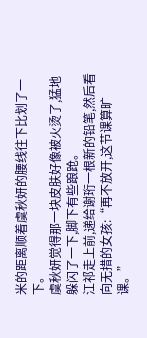米的距离顺着虞秋妍的腰线往下比划了一下。
虞秋妍觉得那一块皮肤好像被火烫了,猛地躲闪了一下,脚下有些踉跄。
江祁走上前,递给谢珩一根新的铅笔,然后看向无措的女孩:“再不放开,这节课算旷课。”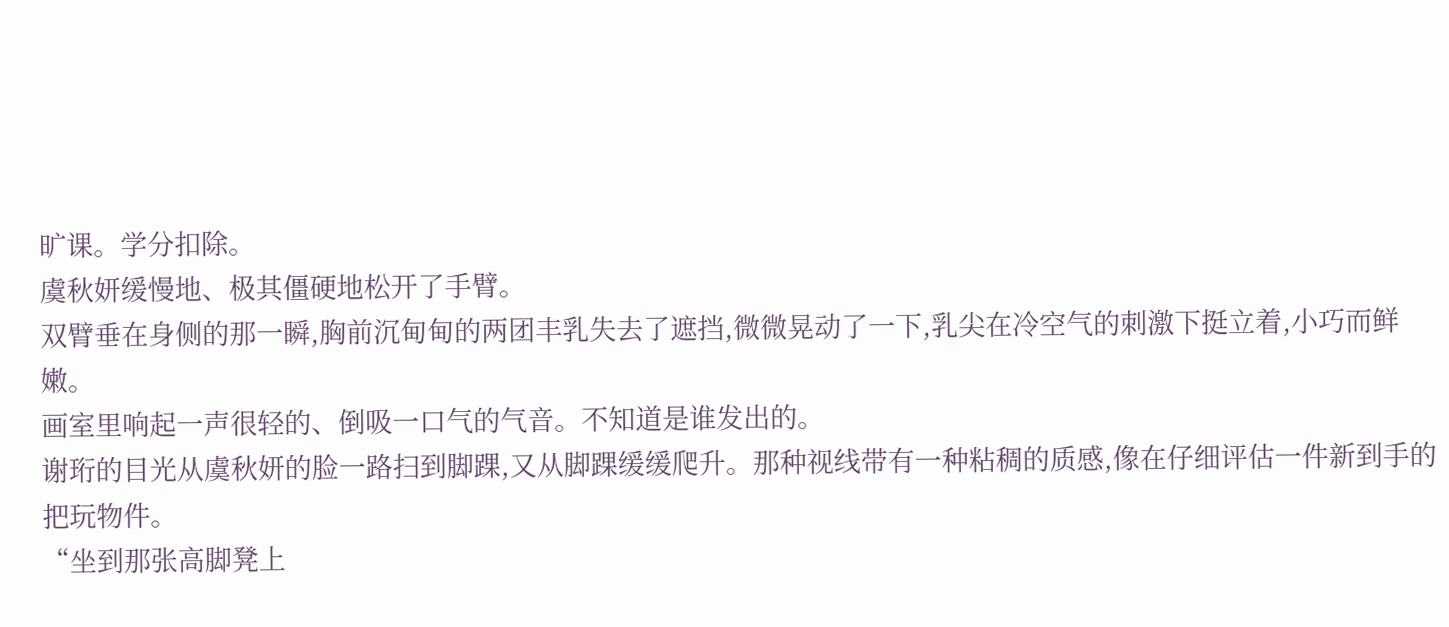旷课。学分扣除。
虞秋妍缓慢地、极其僵硬地松开了手臂。
双臂垂在身侧的那一瞬,胸前沉甸甸的两团丰乳失去了遮挡,微微晃动了一下,乳尖在冷空气的刺激下挺立着,小巧而鲜嫩。
画室里响起一声很轻的、倒吸一口气的气音。不知道是谁发出的。
谢珩的目光从虞秋妍的脸一路扫到脚踝,又从脚踝缓缓爬升。那种视线带有一种粘稠的质感,像在仔细评估一件新到手的把玩物件。
“坐到那张高脚凳上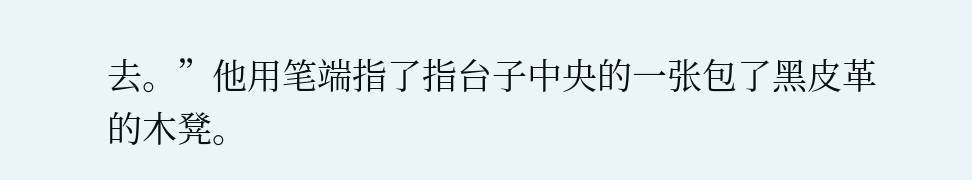去。”他用笔端指了指台子中央的一张包了黑皮革的木凳。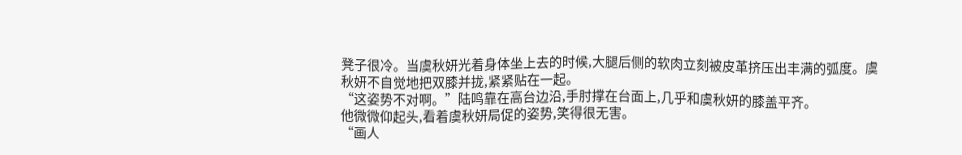凳子很冷。当虞秋妍光着身体坐上去的时候,大腿后侧的软肉立刻被皮革挤压出丰满的弧度。虞秋妍不自觉地把双膝并拢,紧紧贴在一起。
“这姿势不对啊。”陆鸣靠在高台边沿,手肘撑在台面上,几乎和虞秋妍的膝盖平齐。
他微微仰起头,看着虞秋妍局促的姿势,笑得很无害。
“画人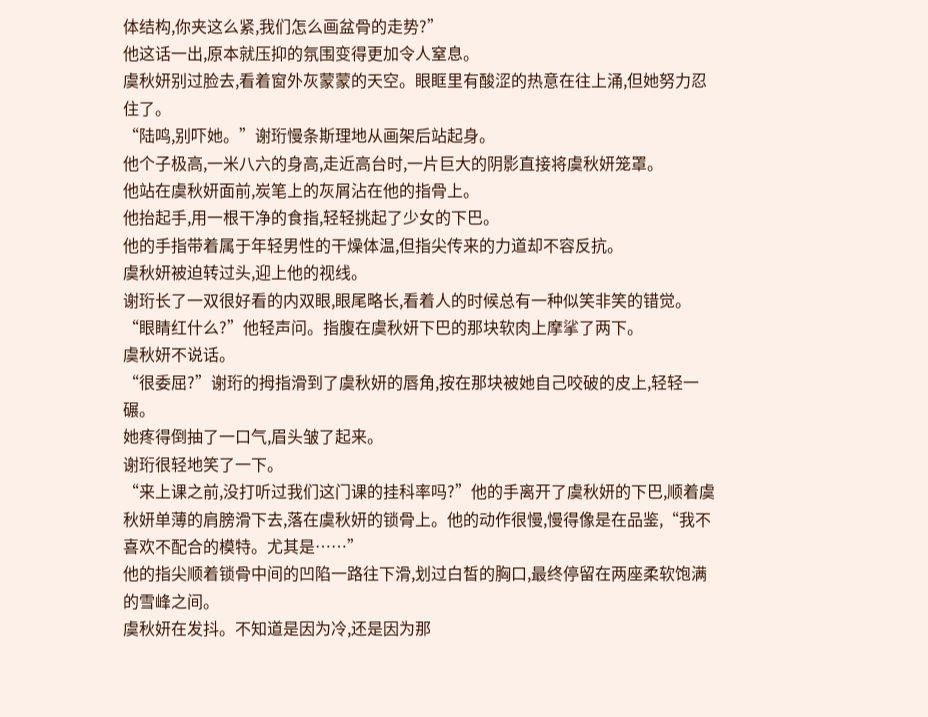体结构,你夹这么紧,我们怎么画盆骨的走势?”
他这话一出,原本就压抑的氛围变得更加令人窒息。
虞秋妍别过脸去,看着窗外灰蒙蒙的天空。眼眶里有酸涩的热意在往上涌,但她努力忍住了。
“陆鸣,别吓她。”谢珩慢条斯理地从画架后站起身。
他个子极高,一米八六的身高,走近高台时,一片巨大的阴影直接将虞秋妍笼罩。
他站在虞秋妍面前,炭笔上的灰屑沾在他的指骨上。
他抬起手,用一根干净的食指,轻轻挑起了少女的下巴。
他的手指带着属于年轻男性的干燥体温,但指尖传来的力道却不容反抗。
虞秋妍被迫转过头,迎上他的视线。
谢珩长了一双很好看的内双眼,眼尾略长,看着人的时候总有一种似笑非笑的错觉。
“眼睛红什么?”他轻声问。指腹在虞秋妍下巴的那块软肉上摩挲了两下。
虞秋妍不说话。
“很委屈?”谢珩的拇指滑到了虞秋妍的唇角,按在那块被她自己咬破的皮上,轻轻一碾。
她疼得倒抽了一口气,眉头皱了起来。
谢珩很轻地笑了一下。
“来上课之前,没打听过我们这门课的挂科率吗?”他的手离开了虞秋妍的下巴,顺着虞秋妍单薄的肩膀滑下去,落在虞秋妍的锁骨上。他的动作很慢,慢得像是在品鉴,“我不喜欢不配合的模特。尤其是……”
他的指尖顺着锁骨中间的凹陷一路往下滑,划过白皙的胸口,最终停留在两座柔软饱满的雪峰之间。
虞秋妍在发抖。不知道是因为冷,还是因为那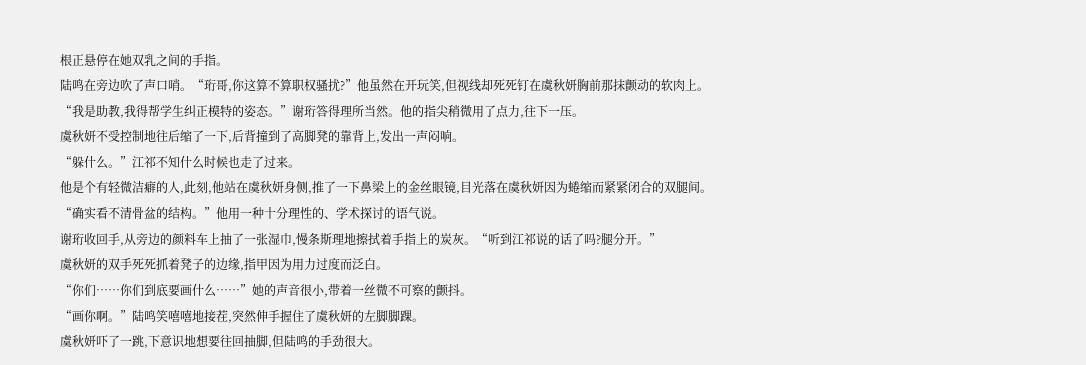根正悬停在她双乳之间的手指。
陆鸣在旁边吹了声口哨。“珩哥,你这算不算职权骚扰?”他虽然在开玩笑,但视线却死死钉在虞秋妍胸前那抹颤动的软肉上。
“我是助教,我得帮学生纠正模特的姿态。”谢珩答得理所当然。他的指尖稍微用了点力,往下一压。
虞秋妍不受控制地往后缩了一下,后背撞到了高脚凳的靠背上,发出一声闷响。
“躲什么。”江祁不知什么时候也走了过来。
他是个有轻微洁癖的人,此刻,他站在虞秋妍身侧,推了一下鼻梁上的金丝眼镜,目光落在虞秋妍因为蜷缩而紧紧闭合的双腿间。
“确实看不清骨盆的结构。”他用一种十分理性的、学术探讨的语气说。
谢珩收回手,从旁边的颜料车上抽了一张湿巾,慢条斯理地擦拭着手指上的炭灰。“听到江祁说的话了吗?腿分开。”
虞秋妍的双手死死抓着凳子的边缘,指甲因为用力过度而泛白。
“你们……你们到底要画什么……”她的声音很小,带着一丝微不可察的颤抖。
“画你啊。”陆鸣笑嘻嘻地接茬,突然伸手握住了虞秋妍的左脚脚踝。
虞秋妍吓了一跳,下意识地想要往回抽脚,但陆鸣的手劲很大。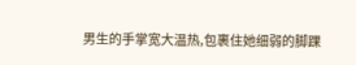男生的手掌宽大温热,包裹住她细弱的脚踝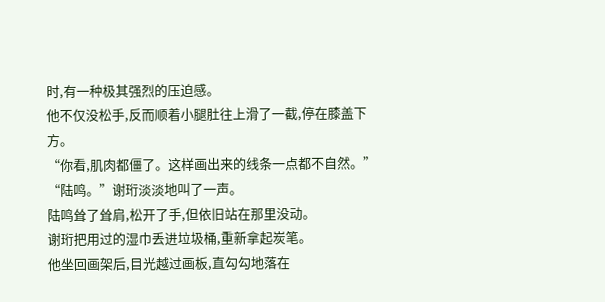时,有一种极其强烈的压迫感。
他不仅没松手,反而顺着小腿肚往上滑了一截,停在膝盖下方。
“你看,肌肉都僵了。这样画出来的线条一点都不自然。”
“陆鸣。”谢珩淡淡地叫了一声。
陆鸣耸了耸肩,松开了手,但依旧站在那里没动。
谢珩把用过的湿巾丢进垃圾桶,重新拿起炭笔。
他坐回画架后,目光越过画板,直勾勾地落在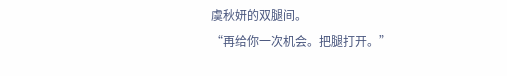虞秋妍的双腿间。
“再给你一次机会。把腿打开。”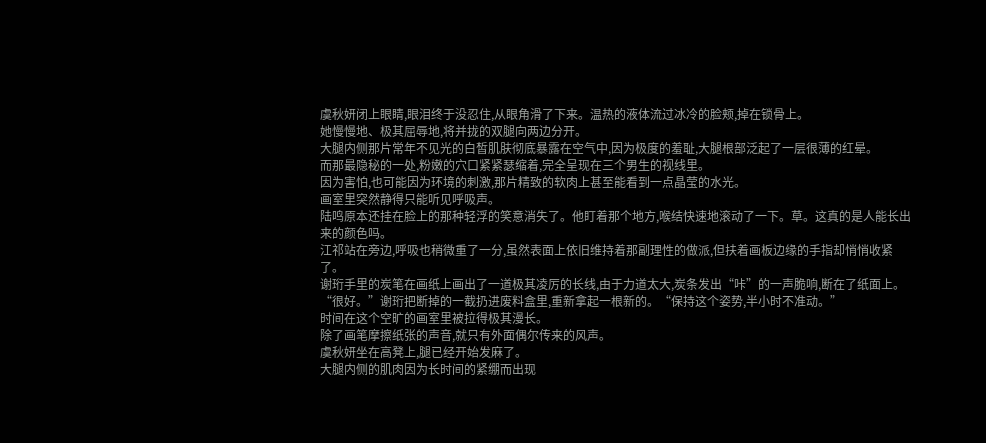虞秋妍闭上眼睛,眼泪终于没忍住,从眼角滑了下来。温热的液体流过冰冷的脸颊,掉在锁骨上。
她慢慢地、极其屈辱地,将并拢的双腿向两边分开。
大腿内侧那片常年不见光的白皙肌肤彻底暴露在空气中,因为极度的羞耻,大腿根部泛起了一层很薄的红晕。
而那最隐秘的一处,粉嫩的穴口紧紧瑟缩着,完全呈现在三个男生的视线里。
因为害怕,也可能因为环境的刺激,那片精致的软肉上甚至能看到一点晶莹的水光。
画室里突然静得只能听见呼吸声。
陆鸣原本还挂在脸上的那种轻浮的笑意消失了。他盯着那个地方,喉结快速地滚动了一下。草。这真的是人能长出来的颜色吗。
江祁站在旁边,呼吸也稍微重了一分,虽然表面上依旧维持着那副理性的做派,但扶着画板边缘的手指却悄悄收紧了。
谢珩手里的炭笔在画纸上画出了一道极其凌厉的长线,由于力道太大,炭条发出“咔”的一声脆响,断在了纸面上。
“很好。”谢珩把断掉的一截扔进废料盒里,重新拿起一根新的。“保持这个姿势,半小时不准动。”
时间在这个空旷的画室里被拉得极其漫长。
除了画笔摩擦纸张的声音,就只有外面偶尔传来的风声。
虞秋妍坐在高凳上,腿已经开始发麻了。
大腿内侧的肌肉因为长时间的紧绷而出现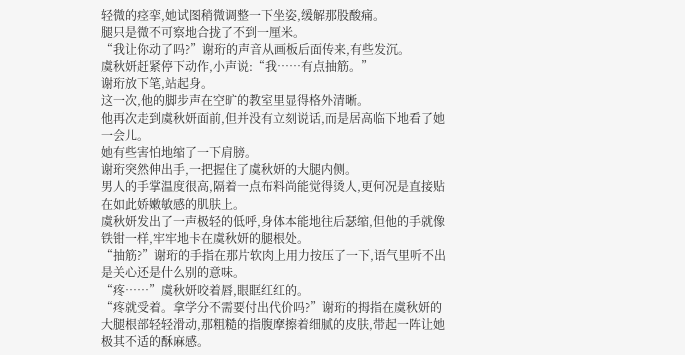轻微的痉挛,她试图稍微调整一下坐姿,缓解那股酸痛。
腿只是微不可察地合拢了不到一厘米。
“我让你动了吗?”谢珩的声音从画板后面传来,有些发沉。
虞秋妍赶紧停下动作,小声说:“我……有点抽筋。”
谢珩放下笔,站起身。
这一次,他的脚步声在空旷的教室里显得格外清晰。
他再次走到虞秋妍面前,但并没有立刻说话,而是居高临下地看了她一会儿。
她有些害怕地缩了一下肩膀。
谢珩突然伸出手,一把握住了虞秋妍的大腿内侧。
男人的手掌温度很高,隔着一点布料尚能觉得烫人,更何况是直接贴在如此娇嫩敏感的肌肤上。
虞秋妍发出了一声极轻的低呼,身体本能地往后瑟缩,但他的手就像铁钳一样,牢牢地卡在虞秋妍的腿根处。
“抽筋?”谢珩的手指在那片软肉上用力按压了一下,语气里听不出是关心还是什么别的意味。
“疼……”虞秋妍咬着唇,眼眶红红的。
“疼就受着。拿学分不需要付出代价吗?”谢珩的拇指在虞秋妍的大腿根部轻轻滑动,那粗糙的指腹摩擦着细腻的皮肤,带起一阵让她极其不适的酥麻感。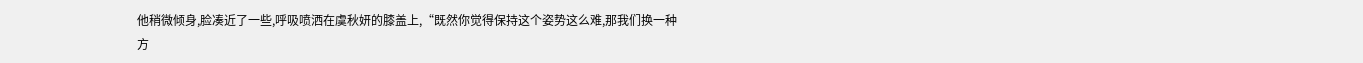他稍微倾身,脸凑近了一些,呼吸喷洒在虞秋妍的膝盖上,“既然你觉得保持这个姿势这么难,那我们换一种方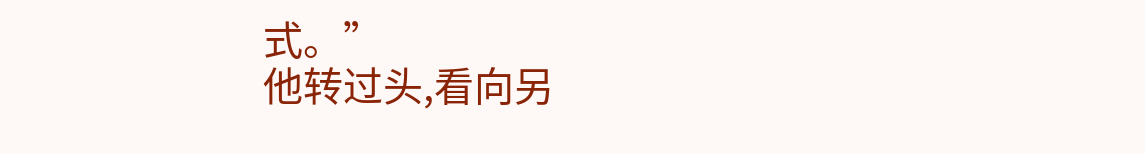式。”
他转过头,看向另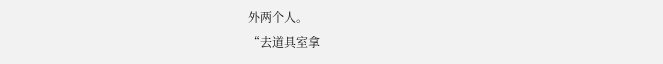外两个人。
“去道具室拿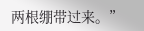两根绷带过来。”